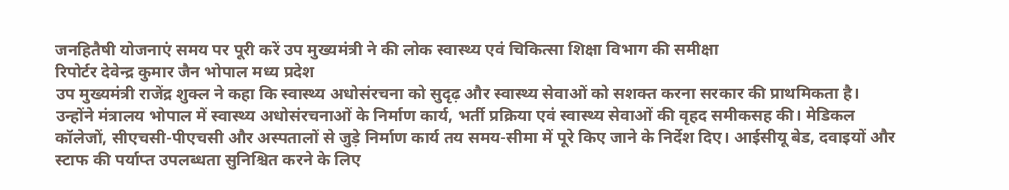जनहितैषी योजनाएं समय पर पूरी करें उप मुख्यमंत्री ने की लोक स्वास्थ्य एवं चिकित्सा शिक्षा विभाग की समीक्षा
रिपोर्टर देवेन्द्र कुमार जैन भोपाल मध्य प्रदेश
उप मुख्यमंत्री राजेंद्र शुक्ल ने कहा कि स्वास्थ्य अधोसंरचना को सुदृढ़ और स्वास्थ्य सेवाओं को सशक्त करना सरकार की प्राथमिकता है। उन्होंने मंत्रालय भोपाल में स्वास्थ्य अधोसंरचनाओं के निर्माण कार्य, भर्ती प्रक्रिया एवं स्वास्थ्य सेवाओं की वृहद समीकसह की। मेडिकल कॉलेजों, सीएचसी-पीएचसी और अस्पतालों से जुड़े निर्माण कार्य तय समय-सीमा में पूरे किए जाने के निर्देश दिए। आईसीयू बेड, दवाइयों और स्टाफ की पर्याप्त उपलब्धता सुनिश्चित करने के लिए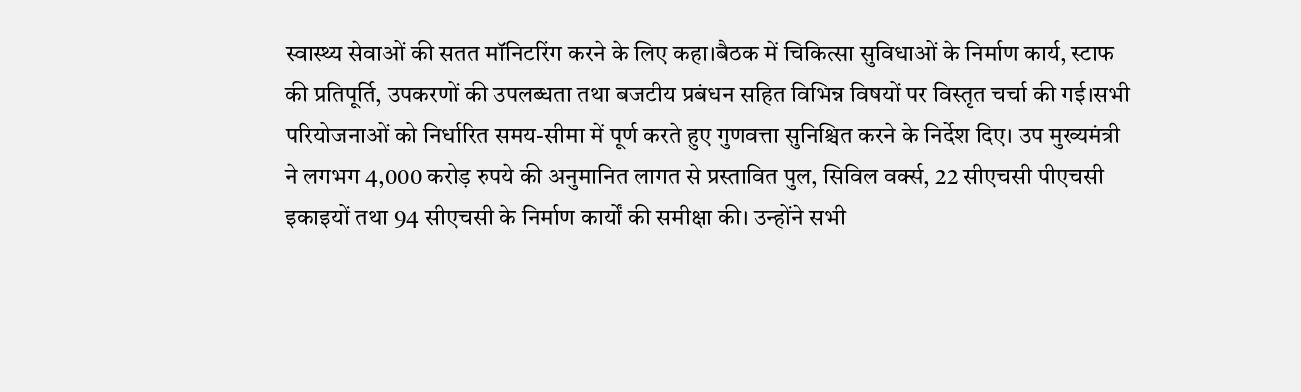स्वास्थ्य सेवाओं की सतत मॉनिटरिंग करने के लिए कहा।बैठक में चिकित्सा सुविधाओं के निर्माण कार्य, स्टाफ की प्रतिपूर्ति, उपकरणों की उपलब्धता तथा बजटीय प्रबंधन सहित विभिन्न विषयों पर विस्तृत चर्चा की गई।सभी परियोजनाओं को निर्धारित समय-सीमा में पूर्ण करते हुए गुणवत्ता सुनिश्चित करने के निर्देश दिए। उप मुख्यमंत्री ने लगभग 4,000 करोड़ रुपये की अनुमानित लागत से प्रस्तावित पुल, सिविल वर्क्स, 22 सीएचसी पीएचसी इकाइयों तथा 94 सीएचसी के निर्माण कार्यों की समीक्षा की। उन्होंने सभी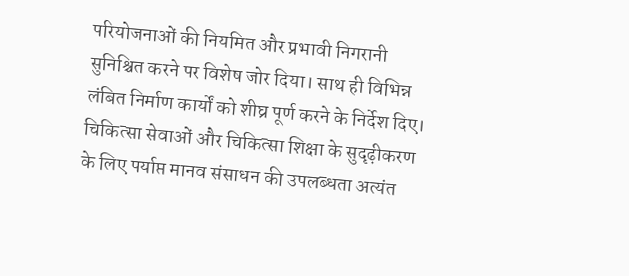परियोजनाओं की नियमित और प्रभावी निगरानी सुनिश्चित करने पर विशेष जोर दिया। साथ ही विभिन्न लंबित निर्माण कार्यों को शीघ्र पूर्ण करने के निर्देश दिए। चिकित्सा सेवाओं और चिकित्सा शिक्षा के सुदृढ़ीकरण के लिए पर्याप्त मानव संसाधन की उपलब्धता अत्यंत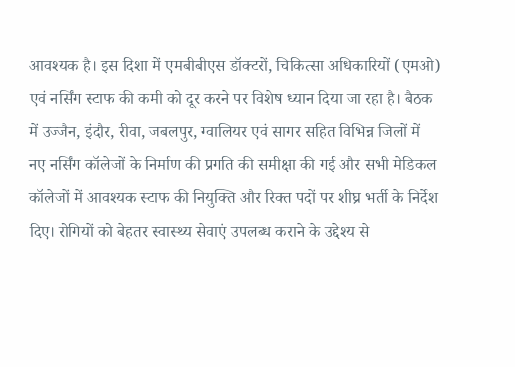आवश्यक है। इस दिशा में एमबीबीएस डॉक्टरों, चिकित्सा अधिकारियों (एमओ) एवं नर्सिंग स्टाफ की कमी को दूर करने पर विशेष ध्यान दिया जा रहा है। बैठक में उज्जैन, इंदौर, रीवा, जबलपुर, ग्वालियर एवं सागर सहित विभिन्न जिलों में नए नर्सिंग कॉलेजों के निर्माण की प्रगति की समीक्षा की गई और सभी मेडिकल कॉलेजों में आवश्यक स्टाफ की नियुक्ति और रिक्त पदों पर शीघ्र भर्ती के निर्देश दिए। रोगियों को बेहतर स्वास्थ्य सेवाएं उपलब्ध कराने के उद्देश्य से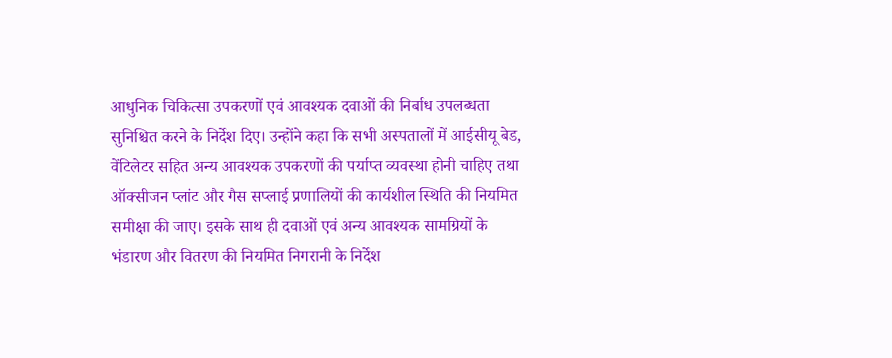आधुनिक चिकित्सा उपकरणों एवं आवश्यक दवाओं की निर्बाध उपलब्धता सुनिश्चित करने के निर्देश दिए। उन्होंने कहा कि सभी अस्पतालों में आईसीयू बेड, वेंटिलेटर सहित अन्य आवश्यक उपकरणों की पर्याप्त व्यवस्था होनी चाहिए तथा ऑक्सीजन प्लांट और गैस सप्लाई प्रणालियों की कार्यशील स्थिति की नियमित समीक्षा की जाए। इसके साथ ही दवाओं एवं अन्य आवश्यक सामग्रियों के भंडारण और वितरण की नियमित निगरानी के निर्देश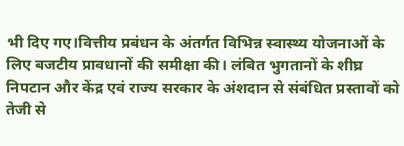भी दिए गए।वित्तीय प्रबंधन के अंतर्गत विभिन्न स्वास्थ्य योजनाओं के लिए बजटीय प्रावधानों की समीक्षा की। लंबित भुगतानों के शीघ्र निपटान और केंद्र एवं राज्य सरकार के अंशदान से संबंधित प्रस्तावों को तेजी से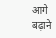आगे बढ़ाने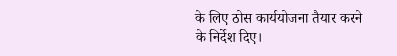के लिए ठोस कार्ययोजना तैयार करने के निर्देश दिए।